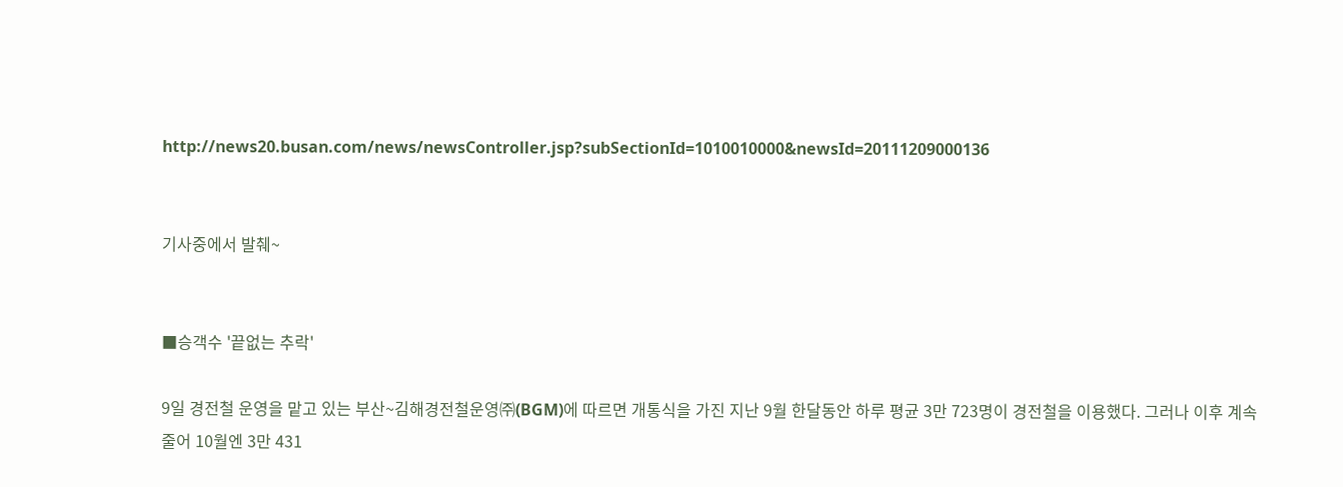http://news20.busan.com/news/newsController.jsp?subSectionId=1010010000&newsId=20111209000136


기사중에서 발췌~


■승객수 '끝없는 추락'

9일 경전철 운영을 맡고 있는 부산~김해경전철운영㈜(BGM)에 따르면 개통식을 가진 지난 9월 한달동안 하루 평균 3만 723명이 경전철을 이용했다. 그러나 이후 계속 줄어 10월엔 3만 431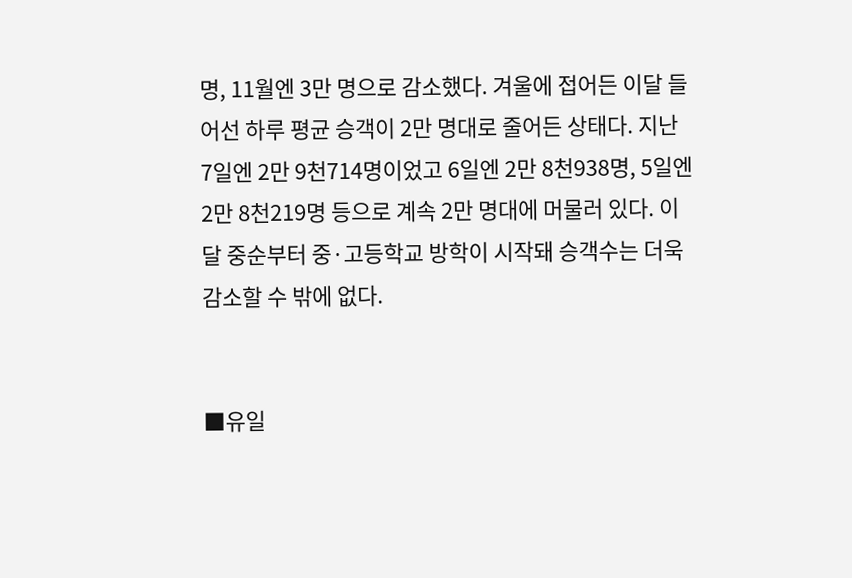명, 11월엔 3만 명으로 감소했다. 겨울에 접어든 이달 들어선 하루 평균 승객이 2만 명대로 줄어든 상태다. 지난 7일엔 2만 9천714명이었고 6일엔 2만 8천938명, 5일엔 2만 8천219명 등으로 계속 2만 명대에 머물러 있다. 이달 중순부터 중·고등학교 방학이 시작돼 승객수는 더욱 감소할 수 밖에 없다.


■유일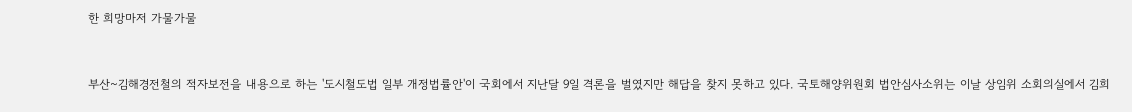한 희망마저 가물가물


부산~김해경전철의 적자보전을 내용으로 하는 '도시철도법 일부 개정법률안'이 국회에서 지난달 9일 격론을 벌였지만 해답을 찾지 못하고 있다. 국토해양위원회 법안심사소위는 이날 상임위 소회의실에서 김희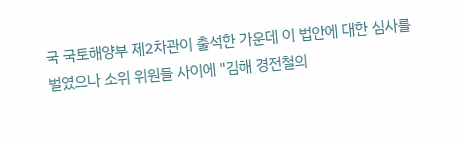국 국토해양부 제2차관이 출석한 가운데 이 법안에 대한 심사를 벌였으나 소위 위원들 사이에 "김해 경전철의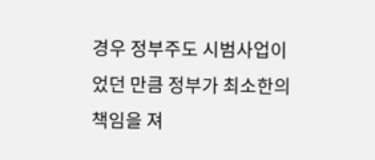경우 정부주도 시범사업이었던 만큼 정부가 최소한의 책임을 져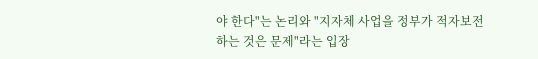야 한다"는 논리와 "지자체 사업을 정부가 적자보전 하는 것은 문제"라는 입장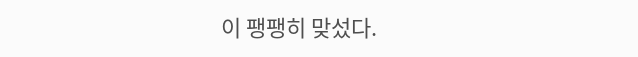이 팽팽히 맞섰다.